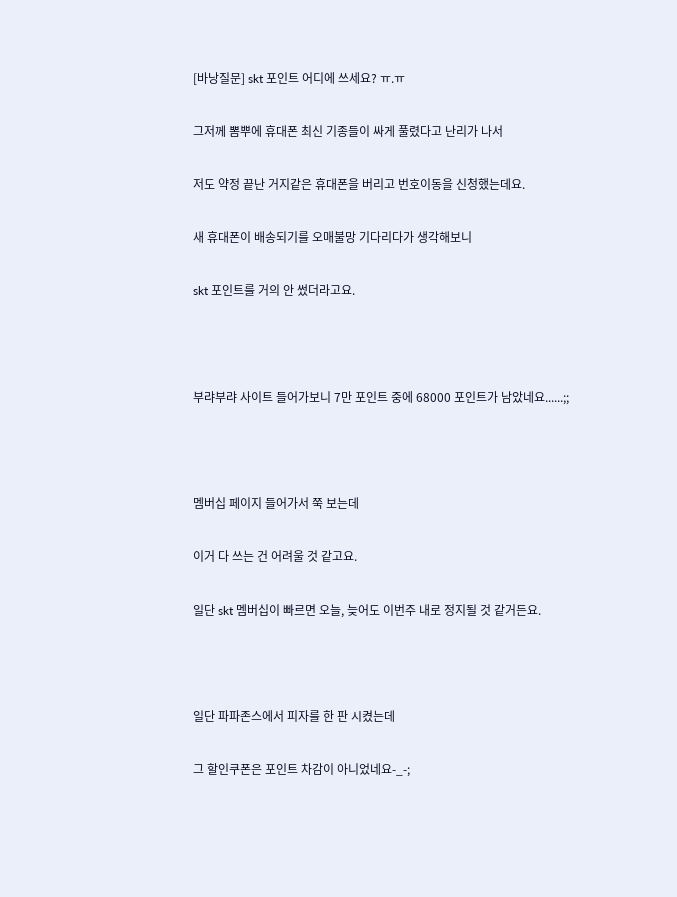[바낭질문] skt 포인트 어디에 쓰세요? ㅠ.ㅠ

그저께 뽐뿌에 휴대폰 최신 기종들이 싸게 풀렸다고 난리가 나서

저도 약정 끝난 거지같은 휴대폰을 버리고 번호이동을 신청했는데요.

새 휴대폰이 배송되기를 오매불망 기다리다가 생각해보니

skt 포인트를 거의 안 썼더라고요.



부랴부랴 사이트 들어가보니 7만 포인트 중에 68000 포인트가 남았네요......;;



멤버십 페이지 들어가서 쭉 보는데

이거 다 쓰는 건 어려울 것 같고요.

일단 skt 멤버십이 빠르면 오늘, 늦어도 이번주 내로 정지될 것 같거든요.



일단 파파존스에서 피자를 한 판 시켰는데

그 할인쿠폰은 포인트 차감이 아니었네요-_-;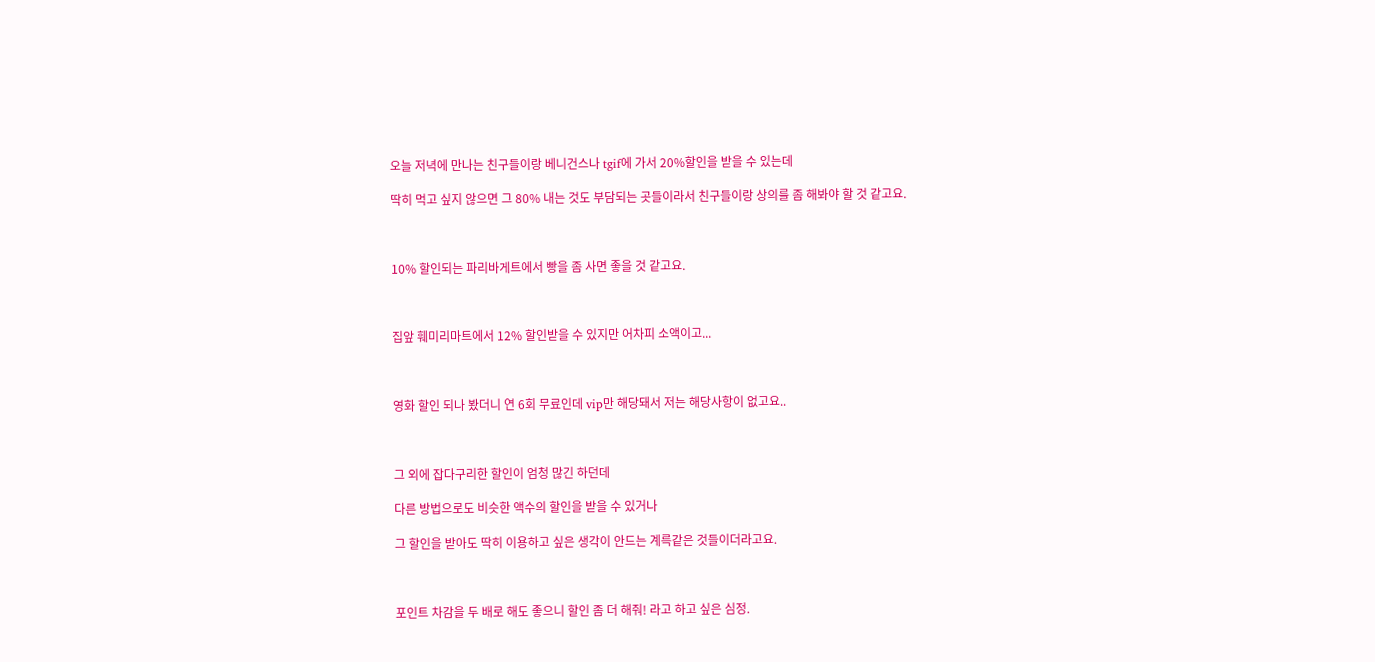오늘 저녁에 만나는 친구들이랑 베니건스나 tgif에 가서 20%할인을 받을 수 있는데

딱히 먹고 싶지 않으면 그 80% 내는 것도 부담되는 곳들이라서 친구들이랑 상의를 좀 해봐야 할 것 같고요.



10% 할인되는 파리바게트에서 빵을 좀 사면 좋을 것 같고요.



집앞 훼미리마트에서 12% 할인받을 수 있지만 어차피 소액이고...



영화 할인 되나 봤더니 연 6회 무료인데 vip만 해당돼서 저는 해당사항이 없고요..



그 외에 잡다구리한 할인이 엄청 많긴 하던데

다른 방법으로도 비슷한 액수의 할인을 받을 수 있거나

그 할인을 받아도 딱히 이용하고 싶은 생각이 안드는 계륵같은 것들이더라고요.



포인트 차감을 두 배로 해도 좋으니 할인 좀 더 해줘! 라고 하고 싶은 심정.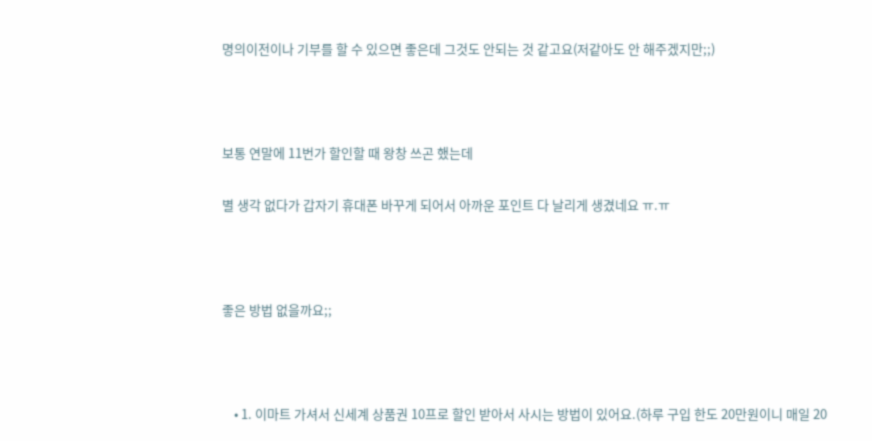명의이전이나 기부를 할 수 있으면 좋은데 그것도 안되는 것 같고요(저같아도 안 해주겠지만;;)



보통 연말에 11번가 할인할 때 왕창 쓰곤 했는데

별 생각 없다가 갑자기 휴대폰 바꾸게 되어서 아까운 포인트 다 날리게 생겼네요 ㅠ.ㅠ



좋은 방법 없을까요;;



    • 1. 이마트 가셔서 신세계 상품권 10프로 할인 받아서 사시는 방법이 있어요.(하루 구입 한도 20만원이니 매일 20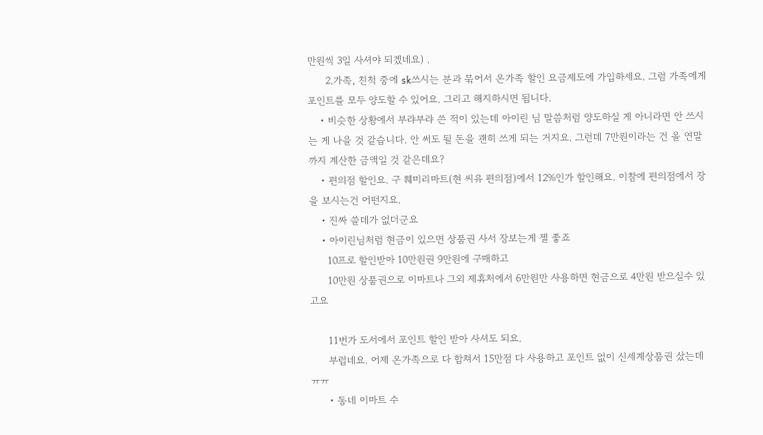만원씩 3일 사셔야 되겠네요) .
      2.가족, 친척 중에 sk쓰시는 분과 묶어서 온가족 할인 요금제도에 가입하세요. 그럼 가족에게 포인트를 모두 양도할 수 있어요. 그리고 해지하시면 됩니다.
    • 비슷한 상황에서 부랴부랴 쓴 적이 있는데 아이린 님 말씀처럼 양도하실 게 아니라면 안 쓰시는 게 나을 것 같습니다. 안 써도 될 돈을 괜히 쓰게 되는 거지요. 그런데 7만원이라는 건 올 연말까지 계산한 금액일 것 같은데요?
    • 편의점 할인요. 구 훼미리마트(현 씨유 편의점)에서 12%인가 할인해요. 이참에 편의점에서 장을 보시는건 어떤지요.
    • 진짜 쓸데가 없더군요
    • 아이린님처럼 현금이 있으면 상품권 사서 장보는게 젤 좋죠
      10프로 할인받아 10만원권 9만원에 구매하고
      10만원 상품권으로 이마트나 그외 제휴처에서 6만원만 사용하면 현금으로 4만원 받으실수 있고요

      11번가 도서에서 포인트 할인 받아 사셔도 되요.
      부럽네요. 어제 온가족으로 다 합쳐서 15만점 다 사용하고 포인트 없이 신세계상품권 샀는데 ㅠㅠ
      • 동네 이마트 수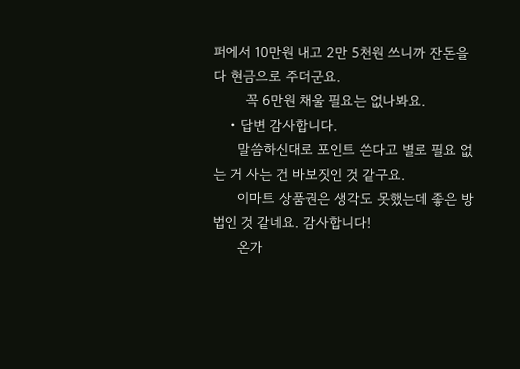퍼에서 10만원 내고 2만 5천원 쓰니까 잔돈을 다 현금으로 주더군요.
        꼭 6만원 채울 필요는 없나봐요.
    • 답변 감사합니다.
      말씀하신대로 포인트 쓴다고 별로 필요 없는 거 사는 건 바보짓인 것 같구요.
      이마트 상품권은 생각도 못했는데 좋은 방법인 것 같네요. 감사합니다!
      온가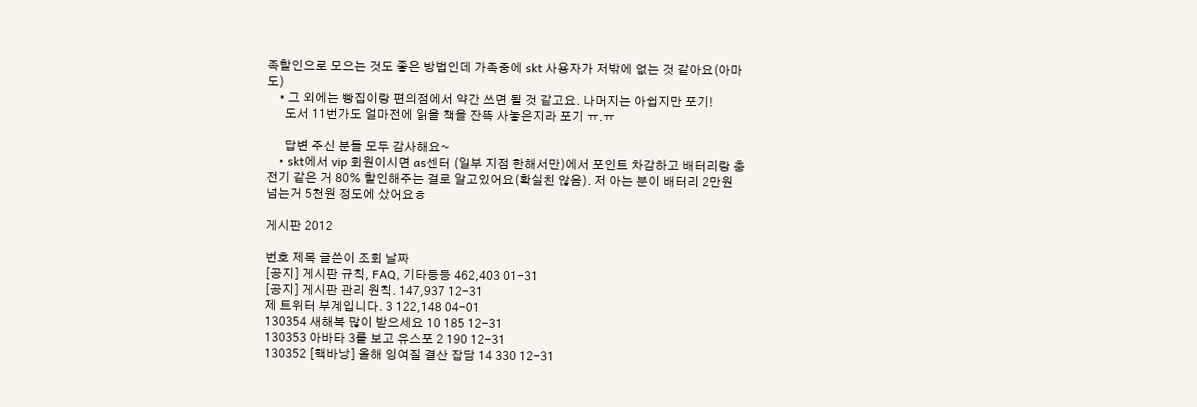족할인으로 모으는 것도 좋은 방법인데 가족중에 skt 사용자가 저밖에 없는 것 같아요(아마도)
    • 그 외에는 빵집이랑 편의점에서 약간 쓰면 될 것 같고요. 나머지는 아쉽지만 포기!
      도서 11번가도 얼마전에 읽을 책을 잔뜩 사놓은지라 포기 ㅠ.ㅠ

      답변 주신 분들 모두 감사해요~
    • skt에서 vip 회원이시면 as센터 (일부 지점 한해서만)에서 포인트 차감하고 배터리랑 충전기 같은 거 80% 할인해주는 걸로 알고있어요(확실친 않음). 저 아는 분이 배터리 2만원 넘는거 5천원 정도에 샀어요ㅎ

게시판 2012

번호 제목 글쓴이 조회 날짜
[공지] 게시판 규칙, FAQ, 기타등등 462,403 01-31
[공지] 게시판 관리 원칙. 147,937 12-31
제 트위터 부계입니다. 3 122,148 04-01
130354 새해복 많이 받으세요 10 185 12-31
130353 아바타 3를 보고 유스포 2 190 12-31
130352 [핵바낭] 올해 잉여질 결산 잡담 14 330 12-31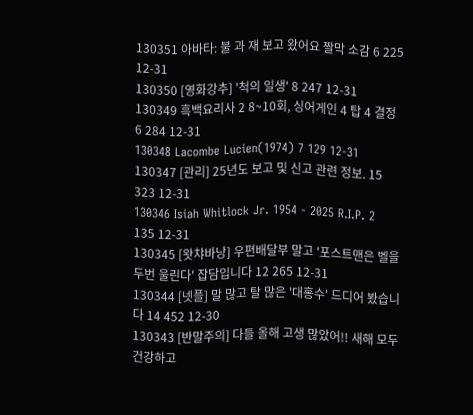130351 아바타: 불 과 재 보고 왔어요 짤막 소감 6 225 12-31
130350 [영화강추] '척의 일생' 8 247 12-31
130349 흑백요리사 2 8~10회, 싱어게인 4 탑 4 결정 6 284 12-31
130348 Lacombe Lucien(1974) 7 129 12-31
130347 [관리] 25년도 보고 및 신고 관련 정보. 15 323 12-31
130346 Isiah Whitlock Jr. 1954 - 2025 R.I.P. 2 135 12-31
130345 [왓챠바낭] 우편배달부 말고 '포스트맨은 벨을 두번 울린다' 잡담입니다 12 265 12-31
130344 [넷플] 말 많고 탈 많은 '대홍수' 드디어 봤습니다 14 452 12-30
130343 [반말주의] 다들 올해 고생 많았어!! 새해 모두 건강하고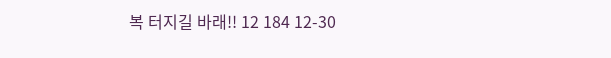복 터지길 바래!! 12 184 12-30